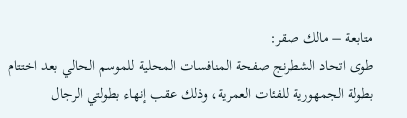متابعة – مالك صقر:
طوى اتحاد الشطرنج صفحة المنافسات المحلية للموسم الحالي بعد اختتام بطولة الجمهورية للفئات العمرية، وذلك عقب إنهاء بطولتي الرجال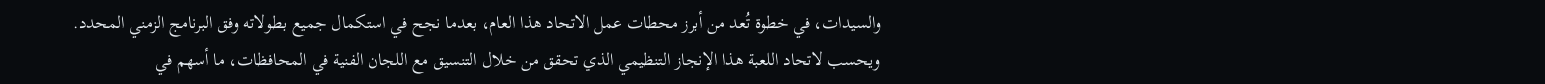والسيدات، في خطوة تُعد من أبرز محطات عمل الاتحاد هذا العام، بعدما نجح في استكمال جميع بطولاته وفق البرنامج الزمني المحدد.
ويحسب لاتحاد اللعبة هذا الإنجاز التنظيمي الذي تحقق من خلال التنسيق مع اللجان الفنية في المحافظات، ما أسهم في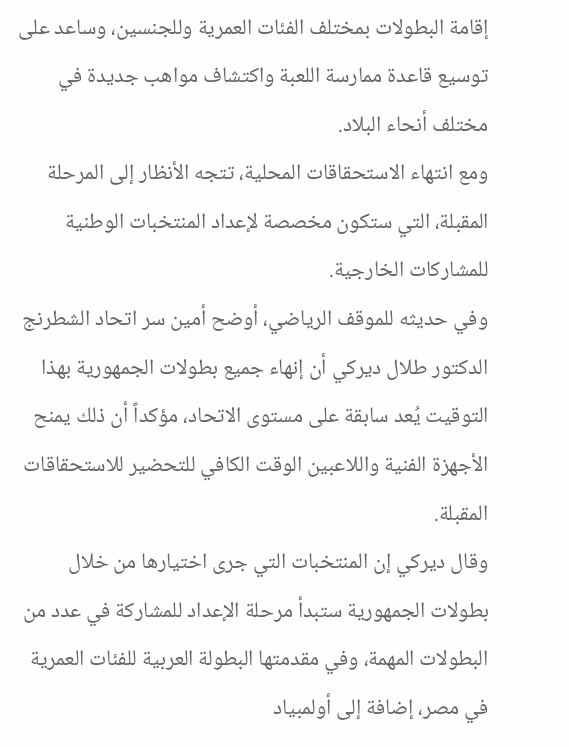إقامة البطولات بمختلف الفئات العمرية وللجنسين، وساعد على توسيع قاعدة ممارسة اللعبة واكتشاف مواهب جديدة في مختلف أنحاء البلاد.
ومع انتهاء الاستحقاقات المحلية، تتجه الأنظار إلى المرحلة المقبلة، التي ستكون مخصصة لإعداد المنتخبات الوطنية للمشاركات الخارجية.
وفي حديثه للموقف الرياضي، أوضح أمين سر اتحاد الشطرنج الدكتور طلال ديركي أن إنهاء جميع بطولات الجمهورية بهذا التوقيت يُعد سابقة على مستوى الاتحاد، مؤكداً أن ذلك يمنح الأجهزة الفنية واللاعبين الوقت الكافي للتحضير للاستحقاقات المقبلة.
وقال ديركي إن المنتخبات التي جرى اختيارها من خلال بطولات الجمهورية ستبدأ مرحلة الإعداد للمشاركة في عدد من البطولات المهمة، وفي مقدمتها البطولة العربية للفئات العمرية في مصر، إضافة إلى أولمبياد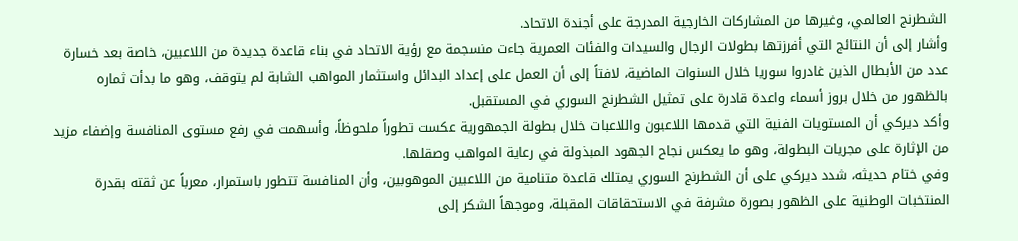الشطرنج العالمي، وغيرها من المشاركات الخارجية المدرجة على أجندة الاتحاد.
وأشار إلى أن النتائج التي أفرزتها بطولات الرجال والسيدات والفئات العمرية جاءت منسجمة مع رؤية الاتحاد في بناء قاعدة جديدة من اللاعبين، خاصة بعد خسارة عدد من الأبطال الذين غادروا سوريا خلال السنوات الماضية، لافتاً إلى أن العمل على إعداد البدائل واستثمار المواهب الشابة لم يتوقف، وهو ما بدأت ثماره بالظهور من خلال بروز أسماء واعدة قادرة على تمثيل الشطرنج السوري في المستقبل.
وأكد ديركي أن المستويات الفنية التي قدمها اللاعبون واللاعبات خلال بطولة الجمهورية عكست تطوراً ملحوظاً، وأسهمت في رفع مستوى المنافسة وإضفاء مزيد من الإثارة على مجريات البطولة، وهو ما يعكس نجاح الجهود المبذولة في رعاية المواهب وصقلها.
وفي ختام حديثه، شدد ديركي على أن الشطرنج السوري يمتلك قاعدة متنامية من اللاعبين الموهوبين، وأن المنافسة تتطور باستمرار، معرباً عن ثقته بقدرة المنتخبات الوطنية على الظهور بصورة مشرفة في الاستحقاقات المقبلة، وموجهاً الشكر إلى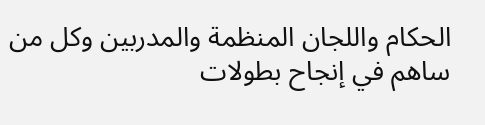الحكام واللجان المنظمة والمدربين وكل من ساهم في إنجاح بطولات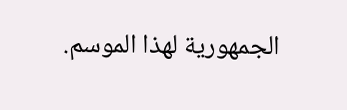الجمهورية لهذا الموسم.